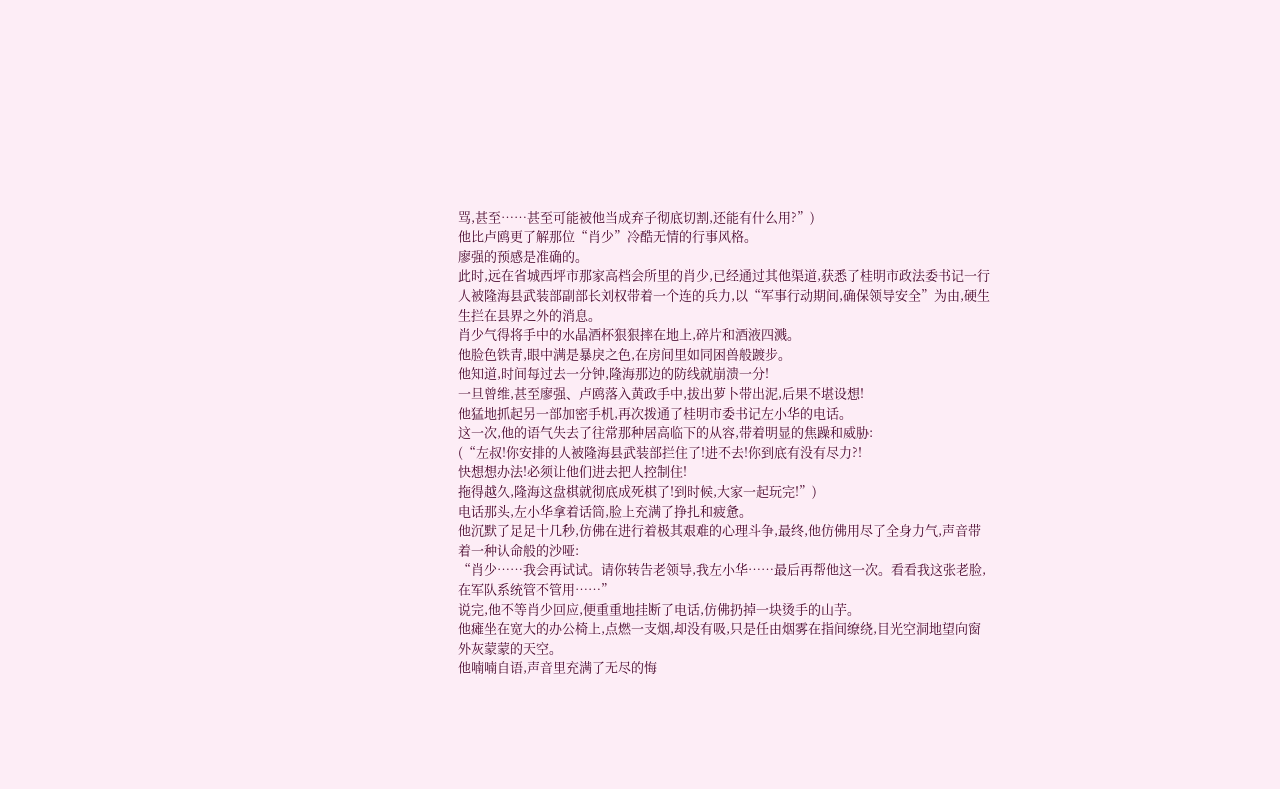骂,甚至……甚至可能被他当成弃子彻底切割,还能有什么用?”)
他比卢鸥更了解那位“肖少”冷酷无情的行事风格。
廖强的预感是准确的。
此时,远在省城西坪市那家高档会所里的肖少,已经通过其他渠道,获悉了桂明市政法委书记一行人被隆海县武装部副部长刘权带着一个连的兵力,以“军事行动期间,确保领导安全”为由,硬生生拦在县界之外的消息。
肖少气得将手中的水晶酒杯狠狠摔在地上,碎片和酒液四溅。
他脸色铁青,眼中满是暴戾之色,在房间里如同困兽般踱步。
他知道,时间每过去一分钟,隆海那边的防线就崩溃一分!
一旦曾维,甚至廖强、卢鸥落入黄政手中,拔出萝卜带出泥,后果不堪设想!
他猛地抓起另一部加密手机,再次拨通了桂明市委书记左小华的电话。
这一次,他的语气失去了往常那种居高临下的从容,带着明显的焦躁和威胁:
(“左叔!你安排的人被隆海县武装部拦住了!进不去!你到底有没有尽力?!
快想想办法!必须让他们进去把人控制住!
拖得越久,隆海这盘棋就彻底成死棋了!到时候,大家一起玩完!”)
电话那头,左小华拿着话筒,脸上充满了挣扎和疲惫。
他沉默了足足十几秒,仿佛在进行着极其艰难的心理斗争,最终,他仿佛用尽了全身力气,声音带着一种认命般的沙哑:
“肖少……我会再试试。请你转告老领导,我左小华……最后再帮他这一次。看看我这张老脸,在军队系统管不管用……”
说完,他不等肖少回应,便重重地挂断了电话,仿佛扔掉一块烫手的山芋。
他瘫坐在宽大的办公椅上,点燃一支烟,却没有吸,只是任由烟雾在指间缭绕,目光空洞地望向窗外灰蒙蒙的天空。
他喃喃自语,声音里充满了无尽的悔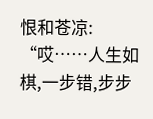恨和苍凉:
“哎……人生如棋,一步错,步步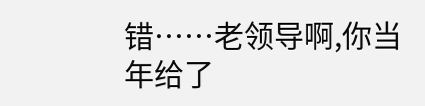错……老领导啊,你当年给了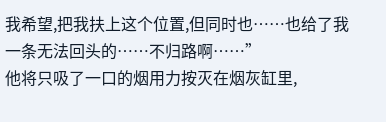我希望,把我扶上这个位置,但同时也……也给了我一条无法回头的……不归路啊……”
他将只吸了一口的烟用力按灭在烟灰缸里,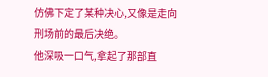仿佛下定了某种决心,又像是走向刑场前的最后决绝。
他深吸一口气,拿起了那部直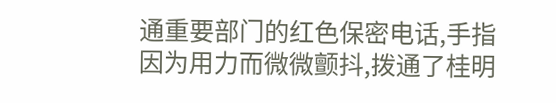通重要部门的红色保密电话,手指因为用力而微微颤抖,拨通了桂明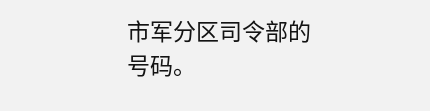市军分区司令部的号码。